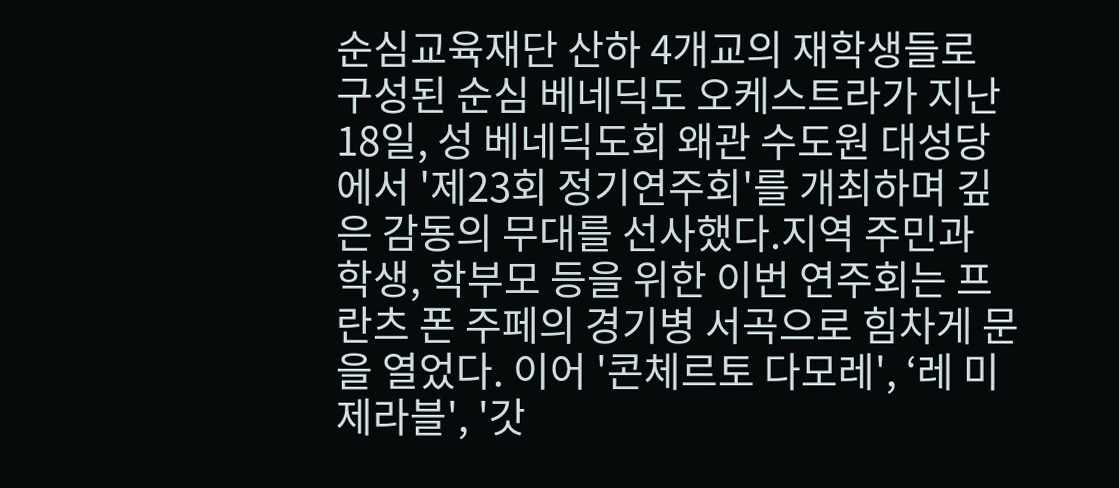순심교육재단 산하 4개교의 재학생들로 구성된 순심 베네딕도 오케스트라가 지난 18일, 성 베네딕도회 왜관 수도원 대성당에서 '제23회 정기연주회'를 개최하며 깊은 감동의 무대를 선사했다.지역 주민과 학생, 학부모 등을 위한 이번 연주회는 프란츠 폰 주페의 경기병 서곡으로 힘차게 문을 열었다. 이어 '콘체르토 다모레', ‘레 미제라블', '갓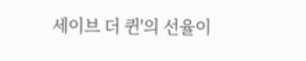세이브 더 퀸'의 선율이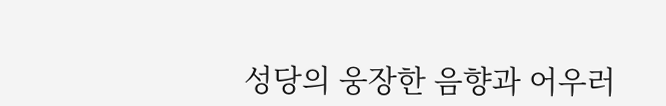성당의 웅장한 음향과 어우러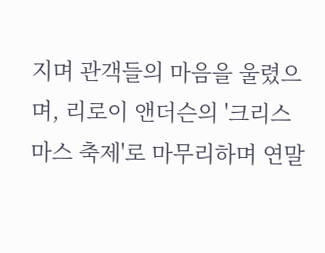지며 관객들의 마음을 울렸으며, 리로이 앤더슨의 '크리스마스 축제'로 마무리하며 연말